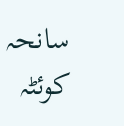سانحہ کوئٹہ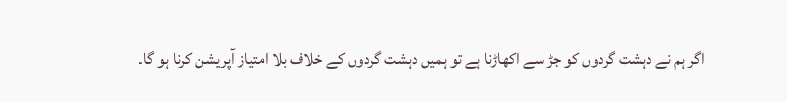اگر ہم نے دہشت گردوں کو جڑ سے اکھاڑنا ہے تو ہمیں دہشت گردوں کے خلاف بلا امتیاز آپریشن کرنا ہو گا۔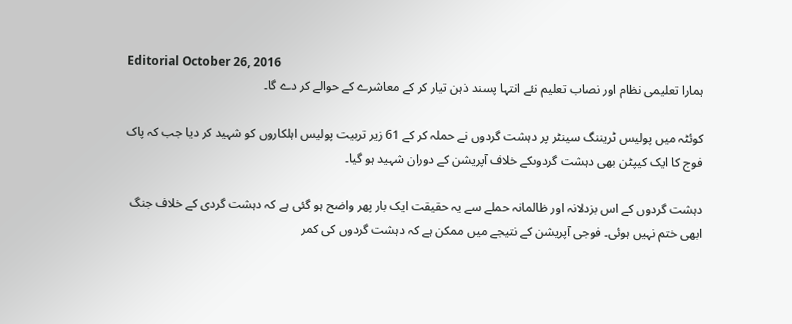Editorial October 26, 2016
ہمارا تعلیمی نظام اور نصاب تعلیم نئے انتہا پسند ذہن تیار کر کے معاشرے کے حوالے کر دے گا۔

کوئٹہ میں پولیس ٹریننگ سینٹر پر دہشت گردوں نے حملہ کر کے 61 زیر تربیت پولیس اہلکاروں کو شہید کر دیا جب کہ پاک فوج کا ایک کیپٹن بھی دہشت گردوںکے خلاف آپریشن کے دوران شہید ہو گیا۔

دہشت گردوں کے اس بزدلانہ اور ظالمانہ حملے سے یہ حقیقت ایک بار پھر واضح ہو گئی ہے کہ دہشت گردی کے خلاف جنگ ابھی ختم نہیں ہوئی۔ فوجی آپریشن کے نتیجے میں ممکن ہے کہ دہشت گردوں کی کمر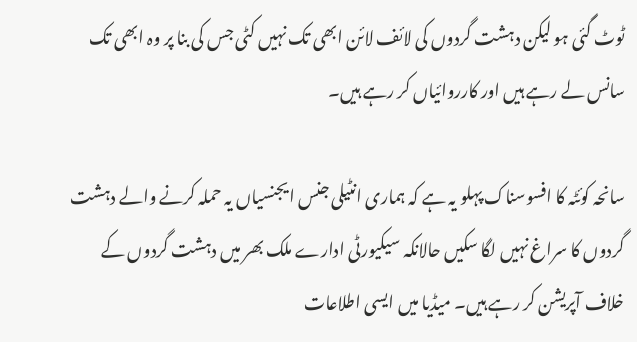ٹوٹ گئی ہو لیکن دہشت گردوں کی لائف لائن ابھی تک نہیں کٹی جس کی بنا پر وہ ابھی تک سانس لے رہے ہیں اور کارروائیاں کر رہے ہیں۔

سانحہ کوئٹہ کا افسوسناک پہلو یہ ہے کہ ہماری انٹیلی جنس ایجنسیاں یہ حملہ کرنے والے دہشت گردوں کا سراغ نہیں لگا سکیں حالانکہ سیکیورٹی ادارے ملک بھر میں دہشت گردوں کے خلاف آپریشن کر رہے ہیں۔ میڈیا میں ایسی اطلاعات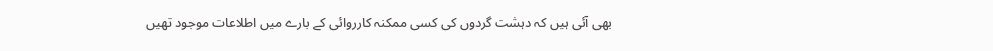بھی آئی ہیں کہ دہشت گردوں کی کسی ممکنہ کارروائی کے بارے میں اطلاعات موجود تھیں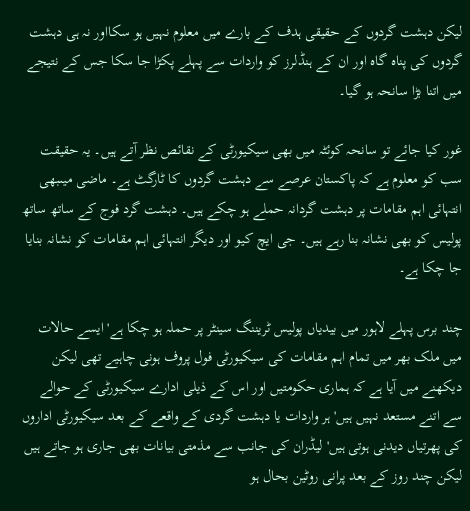لیکن دہشت گردوں کے حقیقی ہدف کے بارے میں معلوم نہیں ہو سکااور نہ ہی دہشت گردوں کی پناہ گاہ اور ان کے ہنڈلرز کو واردات سے پہلے پکڑا جا سکا جس کے نتیجے میں اتنا بڑا سانحہ ہو گیا۔

غور کیا جائے تو سانحہ کوئٹہ میں بھی سیکیورٹی کے نقائص نظر آتے ہیں۔ یہ حقیقت سب کو معلوم ہے کہ پاکستان عرصے سے دہشت گردوں کا ٹارگٹ ہے۔ ماضی میںبھی انتہائی اہم مقامات پر دہشت گردانہ حملے ہو چکے ہیں۔ دہشت گرد فوج کے ساتھ ساتھ پولیس کو بھی نشانہ بنا رہے ہیں۔ جی ایچ کیو اور دیگر انتہائی اہم مقامات کو نشانہ بنایا جا چکا ہے۔

چند برس پہلے لاہور میں بیدیاں پولیس ٹریننگ سینٹر پر حملہ ہو چکا ہے' ایسے حالات میں ملک بھر میں تمام اہم مقامات کی سیکیورٹی فول پروف ہونی چاہیے تھی لیکن دیکھنے میں آیا ہے کہ ہماری حکومتیں اور اس کے ذیلی ادارے سیکیورٹی کے حوالے سے اتنے مستعد نہیں ہیں' ہر واردات یا دہشت گردی کے واقعے کے بعد سیکیورٹی اداروں کی پھرتیاں دیدنی ہوتی ہیں' لیڈران کی جانب سے مذمتی بیانات بھی جاری ہو جاتے ہیں لیکن چند روز کے بعد پرانی روٹین بحال ہو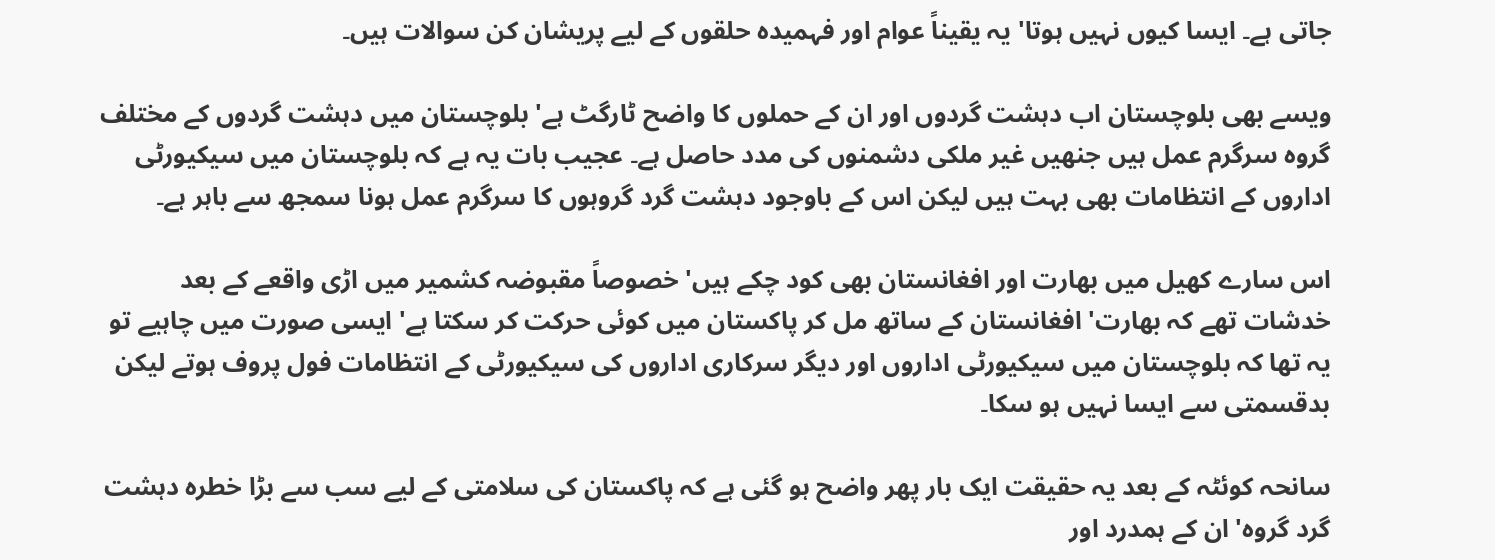جاتی ہے۔ ایسا کیوں نہیں ہوتا' یہ یقیناً عوام اور فہمیدہ حلقوں کے لیے پریشان کن سوالات ہیں۔

ویسے بھی بلوچستان اب دہشت گردوں اور ان کے حملوں کا واضح ٹارگٹ ہے' بلوچستان میں دہشت گردوں کے مختلف گروہ سرگرم عمل ہیں جنھیں غیر ملکی دشمنوں کی مدد حاصل ہے۔ عجیب بات یہ ہے کہ بلوچستان میں سیکیورٹی اداروں کے انتظامات بھی بہت ہیں لیکن اس کے باوجود دہشت گرد گروہوں کا سرگرم عمل ہونا سمجھ سے باہر ہے۔

اس سارے کھیل میں بھارت اور افغانستان بھی کود چکے ہیں' خصوصاً مقبوضہ کشمیر میں اڑی واقعے کے بعد خدشات تھے کہ بھارت' افغانستان کے ساتھ مل کر پاکستان میں کوئی حرکت کر سکتا ہے' ایسی صورت میں چاہیے تو یہ تھا کہ بلوچستان میں سیکیورٹی اداروں اور دیگر سرکاری اداروں کی سیکیورٹی کے انتظامات فول پروف ہوتے لیکن بدقسمتی سے ایسا نہیں ہو سکا۔

سانحہ کوئٹہ کے بعد یہ حقیقت ایک بار پھر واضح ہو گئی ہے کہ پاکستان کی سلامتی کے لیے سب سے بڑا خطرہ دہشت گرد گروہ' ان کے ہمدرد اور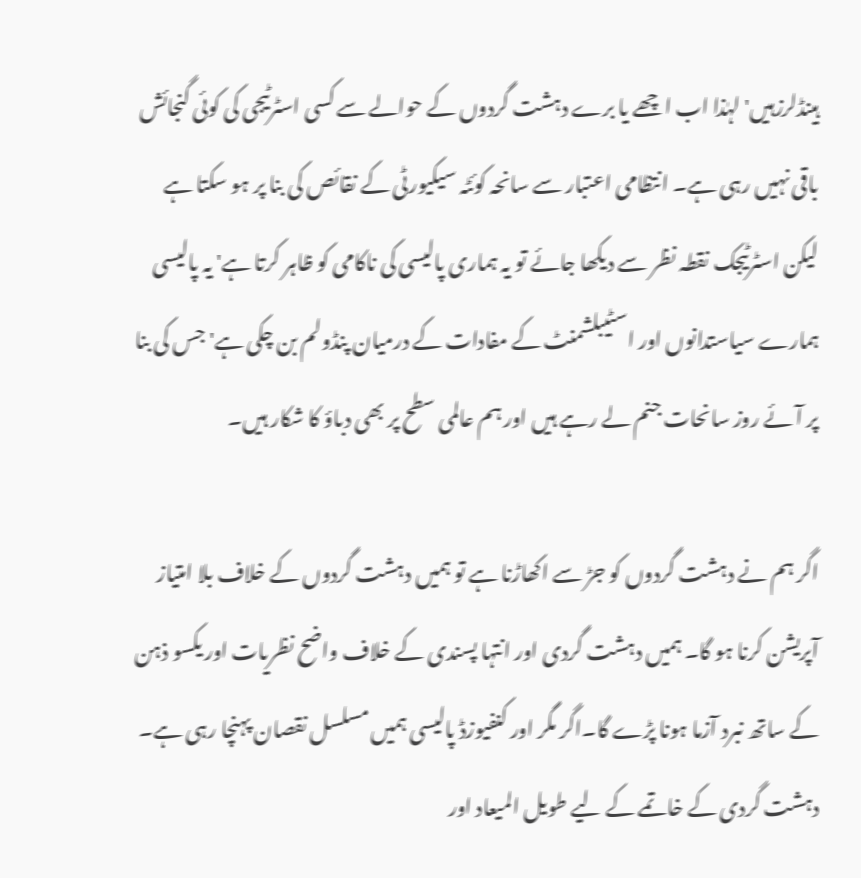ہینڈلرزہیں' لہٰذا اب اچھے یا برے دہشت گردوں کے حوالے سے کسی اسٹرٹیجی کی کوئی گنجائش باقی نہیں رہی ہے۔ انتظامی اعتبار سے سانحہ کوئٹہ سیکیورٹی کے نقائص کی بنا پر ہو سکتا ہے لیکن اسٹرٹیجک نقطہ نظر سے دیکھا جائے تو یہ ہماری پالیسی کی ناکامی کو ظاہر کرتا ہے' یہ پالیسی ہمارے سیاستدانوں اور اسٹیبلشمنٹ کے مفادات کے درمیان پنڈولم بن چکی ہے' جس کی بنا پر آئے روز سانحات جنم لے رہے ہیں اور ہم عالمی سطح پر بھی دباؤ کا شکار ہیں۔

اگر ہم نے دہشت گردوں کو جڑ سے اکھاڑنا ہے تو ہمیں دہشت گردوں کے خلاف بلا امتیاز آپریشن کرنا ہو گا۔ ہمیں دہشت گردی اور انتہا پسندی کے خلاف واضح نظریات اور یکسو ذہن کے ساتھ نبرد آزما ہونا پڑے گا۔اگر مگر اور کنفیوزڈ پالیسی ہمیں مسلسل نقصان پہنچا رہی ہے۔ دہشت گردی کے خاتمے کے لیے طویل المیعاد اور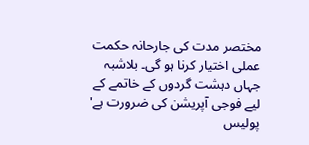مختصر مدت کی جارحانہ حکمت عملی اختیار کرنا ہو گی۔ بلاشبہ جہاں دہشت گردوں کے خاتمے کے لیے فوجی آپریشن کی ضرورت ہے' پولیس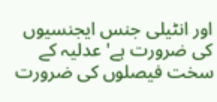اور انٹیلی جنس ایجنسیوں کی ضرورت ہے' عدلیہ کے سخت فیصلوں کی ضرورت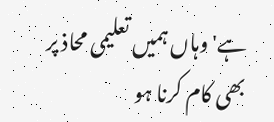ہے' وہاں ہمیں تعلیمی محاذ پر بھی کام کرنا ہو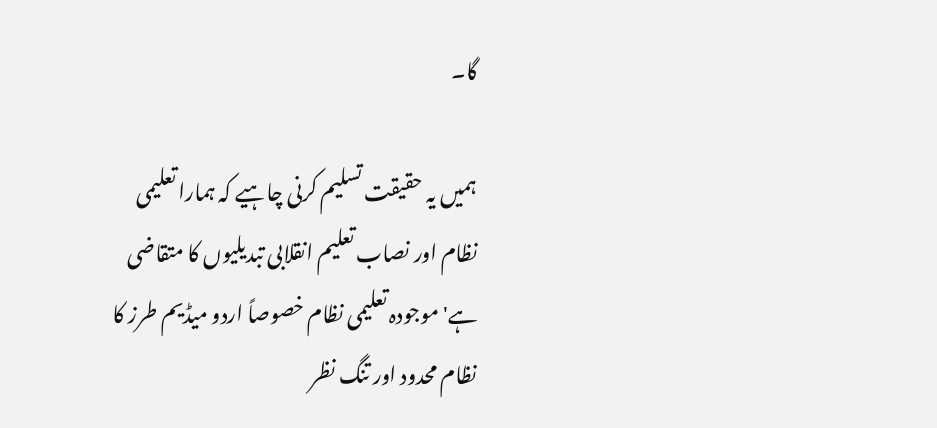گا۔

ہمیں یہ حقیقت تسلیم کرنی چاہیے کہ ہمارا تعلیمی نظام اور نصاب تعلیم انقلابی تبدیلیوں کا متقاضی ہے' موجودہ تعلیمی نظام خصوصاً اردو میڈیم طرز کا نظام محدود اور تنگ نظر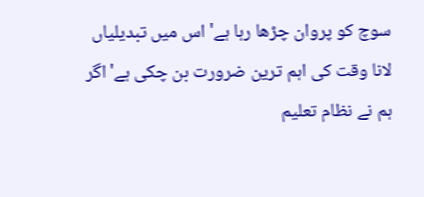سوچ کو پروان چڑھا رہا ہے' اس میں تبدیلیاں لانا وقت کی اہم ترین ضرورت بن چکی ہے' اگر ہم نے نظام تعلیم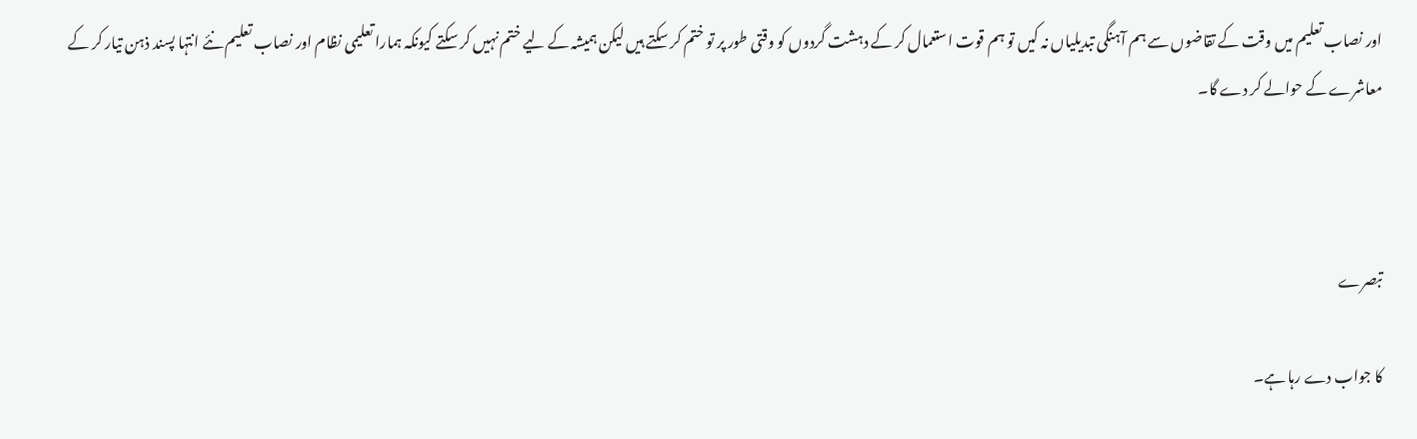اور نصاب تعلیم میں وقت کے تقاضوں سے ہم آہنگی تبدیلیاں نہ کیں تو ہم قوت استعمال کر کے دہشت گردوں کو وقتی طور پر تو ختم کر سکتے ہیں لیکن ہمیشہ کے لیے ختم نہیں کر سکتے کیونکہ ہمارا تعلیمی نظام اور نصاب تعلیم نئے انتہا پسند ذہن تیار کر کے معاشرے کے حوالے کر دے گا۔



تبصرے

کا جواب دے رہا ہے۔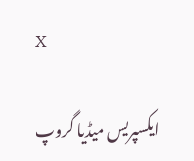X

ایکسپریس میڈیا گروپ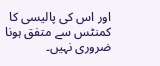اور اس کی پالیسی کا کمنٹس سے متفق ہونا ضروری نہیں۔